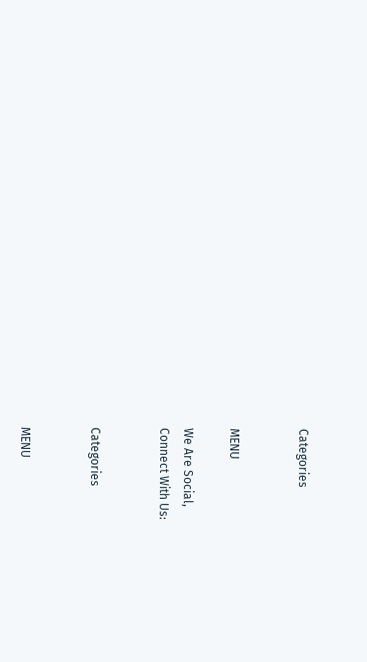Categories


MENU

We Are Social,
Connect With Us:


Categories


MENU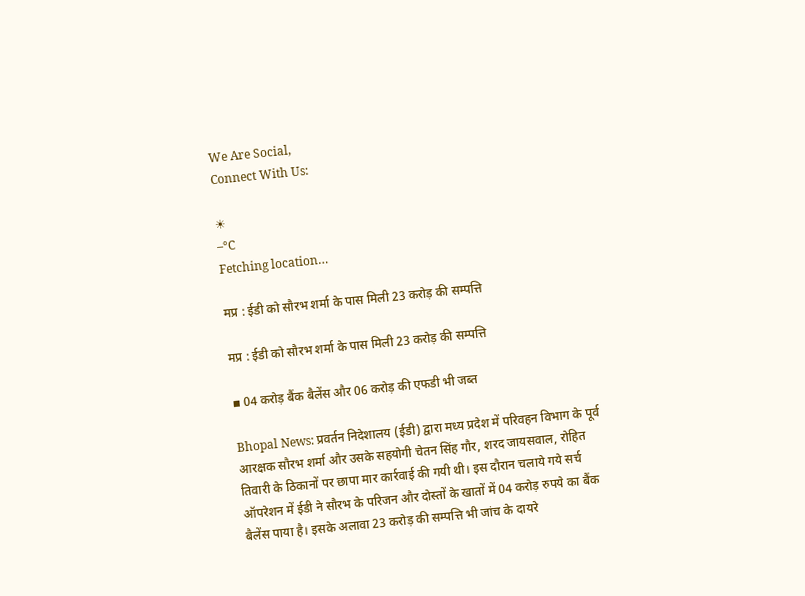We Are Social,
Connect With Us:

☀
–°C
Fetching location…

मप्र : ईडी को सौरभ शर्मा के पास मिली 23 करोड़ की सम्पत्ति

मप्र : ईडी को सौरभ शर्मा के पास मिली 23 करोड़ की सम्पत्ति

▪ 04 करोड़ बैंक बैलेंस और 06 करोड़ की एफडी भी जब्त

Bhopal News: प्रवर्तन निदेशालय (ईडी) द्वारा मध्य प्रदेश में परिवहन विभाग के पूर्व आरक्षक सौरभ शर्मा और उसके सहयोगी चेतन सिंह गौर, शरद जायसवाल, रोहित तिवारी के ठिकानों पर छापा मार कार्रवाई की गयी थी। इस दौरान चलाये गये सर्च ऑपरेशन में ईडी ने सौरभ के परिजन और दोस्तों के खातों में 04 करोड़ रुपये का बैंक बैलेंस पाया है। इसके अलावा 23 करोड़ की सम्पत्ति भी जांच के दायरे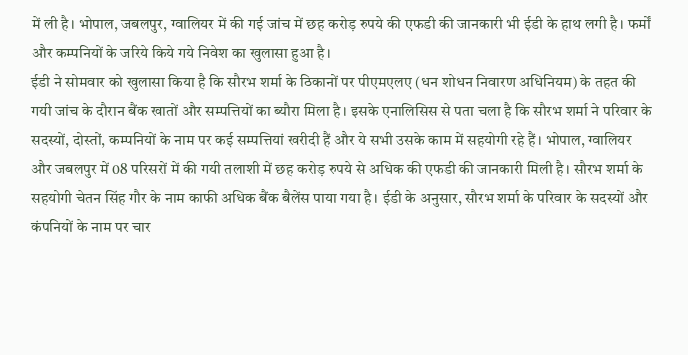में ली है। भोपाल, जबलपुर, ग्वालियर में की गई जांच में छह करोड़ रुपये की एफडी की जानकारी भी ईडी के हाथ लगी है। फर्मों और कम्पनियों के जरिये किये गये निवेश का खुलासा हुआ है।
ईडी ने सोमवार को खुलासा किया है कि सौरभ शर्मा के ठिकानों पर पीएमएलए (धन शोधन निवारण अधिनियम) के तहत की गयी जांच के दौरान बैंक खातों और सम्पत्तियों का ब्यौरा मिला है। इसके एनालिसिस से पता चला है कि सौरभ शर्मा ने परिवार के सदस्यों, दोस्तों, कम्पनियों के नाम पर कई सम्पत्तियां खरीदी हैं और ये सभी उसके काम में सहयोगी रहे हैं। भोपाल, ग्वालियर और जबलपुर में 08 परिसरों में की गयी तलाशी में छह करोड़ रुपये से अधिक की एफडी की जानकारी मिली है। सौरभ शर्मा के सहयोगी चेतन सिंह गौर के नाम काफी अधिक बैंक बैलेंस पाया गया है। ईडी के अनुसार, सौरभ शर्मा के परिवार के सदस्यों और कंपनियों के नाम पर चार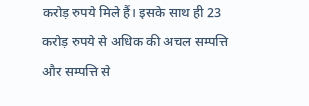करोड़ रुपये मिले हैं। इसके साथ ही 23 करोड़ रुपये से अधिक की अचल सम्पत्ति और सम्पत्ति से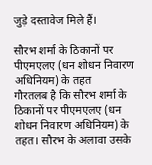जुड़े दस्तावेज मिले हैं।

सौरभ शर्मा के ठिकानों पर पीएमएलए (धन शोधन निवारण अधिनियम) के तहत
गौरतलब है कि सौरभ शर्मा के ठिकानों पर पीएमएलए (धन शोधन निवारण अधिनियम) के तहत। सौरभ के अलावा उसके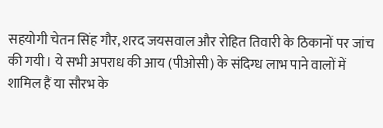सहयोगी चेतन सिंह गौर, शरद जयसवाल और रोहित तिवारी के ठिकानों पर जांच की गयी। ये सभी अपराध की आय (पीओसी) के संदिग्ध लाभ पाने वालों में शामिल हैं या सौरभ के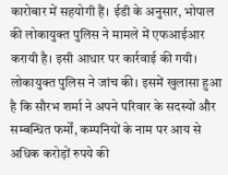कारोबार में सहयोगी हैं। ईडी के अनुसार, भोपाल की लोकायुक्त पुलिस ने मामले में एफआईआर करायी है। इसी आधार पर कार्रवाई की गयी। लोकायुक्त पुलिस ने जांच की। इसमें खुलासा हुआ है कि सौरभ शर्मा ने अपने परिवार के सदस्यों और सम्बन्धित फर्मों, कम्पनियों के नाम पर आय से अधिक करोड़ों रुपये की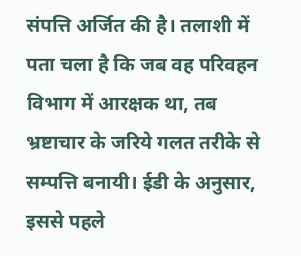संपत्ति अर्जित की है। तलाशी में पता चला है कि जब वह परिवहन विभाग में आरक्षक था, तब भ्रष्टाचार के जरिये गलत तरीके से सम्पत्ति बनायी। ईडी के अनुसार, इससे पहले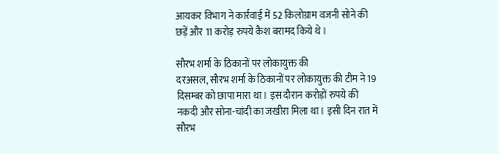आयकर विभाग ने कार्रवाई में 52 किलोग्राम वजनी सोने की छड़ें और 11 करोड़ रुपये कैश बरामद किये थे।

सौरभ शर्मा के ठिकानों पर लोकायुक्त की
दरअसल, सौरभ शर्मा के ठिकानों पर लोकायुक्त की टीम ने 19 दिसम्बर को छापा मारा था। इस दौरान करोड़ों रुपये की नकदी और सोना-चांदी का जखीरा मिला था। इसी दिन रात में सौरभ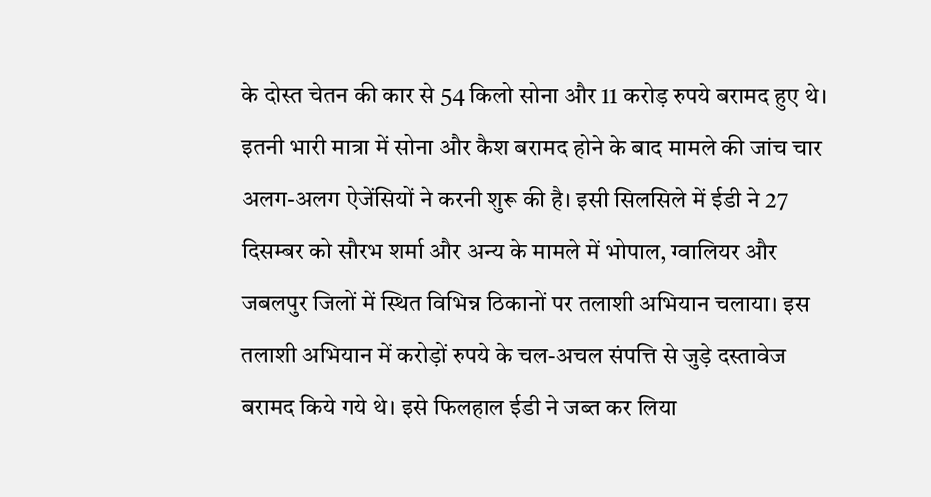के दोस्त चेतन की कार से 54 किलो सोना और 11 करोड़ रुपये बरामद हुए थे। इतनी भारी मात्रा में सोना और कैश बरामद होने के बाद मामले की जांच चार अलग-अलग ऐजेंसियों ने करनी शुरू की है। इसी सिलसिले में ईडी ने 27 दिसम्बर को सौरभ शर्मा और अन्य के मामले में भोपाल, ग्वालियर और जबलपुर जिलों में स्थित विभिन्न ठिकानों पर तलाशी अभियान चलाया। इस तलाशी अभियान में करोड़ों रुपये के चल-अचल संपत्ति से जुड़े दस्तावेज बरामद किये गये थे। इसे फिलहाल ईडी ने जब्त कर लिया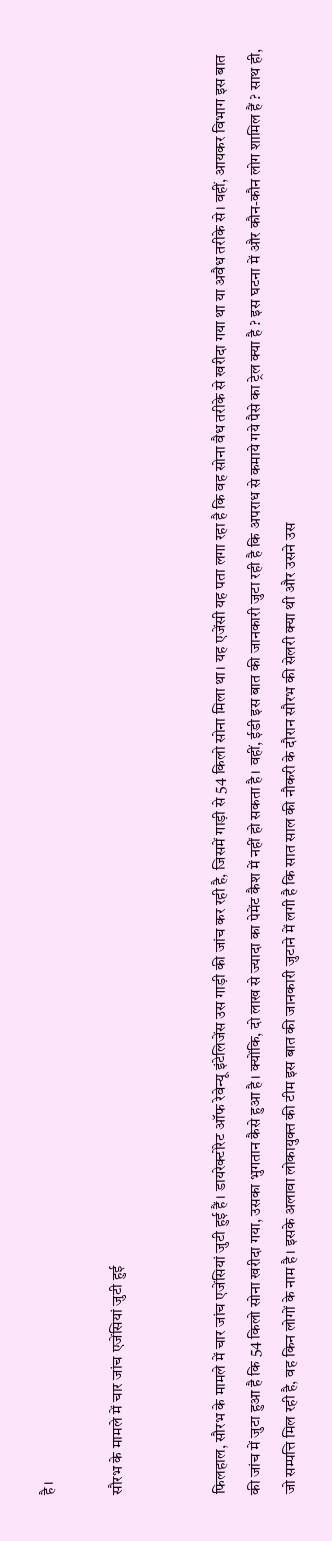है।

सौरभ के मामले में चार जांच एजेंसियां जुटी हुई


फिलहाल, सौरभ के मामले में चार जांच एजेंसियां जुटी हुई हैं। डायरेक्टोरेट ऑफ रेवेन्यू इंटेलिजेंस उस गाड़ी की जांच कर रही है, जिसमें गाड़ी से 54 किलो सोना मिला था। यह एजेंसी यह पता लगा रहा है कि वह सोना वैध तरीके से खरीदा गया था या अवैध तरीके से। वहीं, आयकर विभाग इस बात की जांच में जुटा हुआ है कि 54 किलो सोना खरीदा गया, उसका भुगतान कैसे हुआ है। क्योंकि, दो लाख से ज्यादा का पेमेंट कैश में नहीं हो सकता है। वहीं, ईडी इस बात की जानकारी जुटा रही है कि अपराध से कमाये गये पैसे का ट्रेल क्या है ? इस घटना में और कौन-कौन लोग शामिल हैं ? साथ ही, जो सम्पत्ति मिल रही है, वह किन लोगों के नाम है। इसके अलावा लोकायुक्त की टीम इस बात की जानकारी जुटाने में लगी है कि सात साल की नौकरी के दौरान सौरभ की सेलरी क्या थी और उसने उस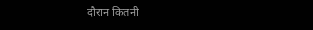दौरान कितनी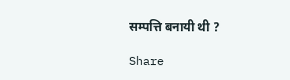सम्पत्ति बनायी थी ?

Share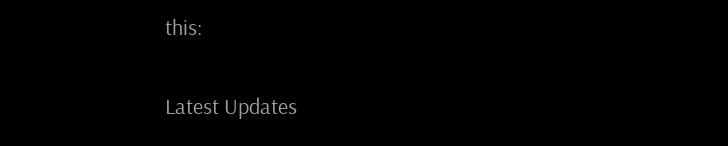this:

Latest Updates